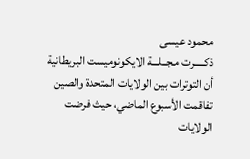محمود عيسى
ذكـــــرت مـجــلـــة الايكونوميست البريطانية أن التوترات بين الولايات المتحدة والصين تفاقمت الأسبوع الماضي، حيث فرضت الولايات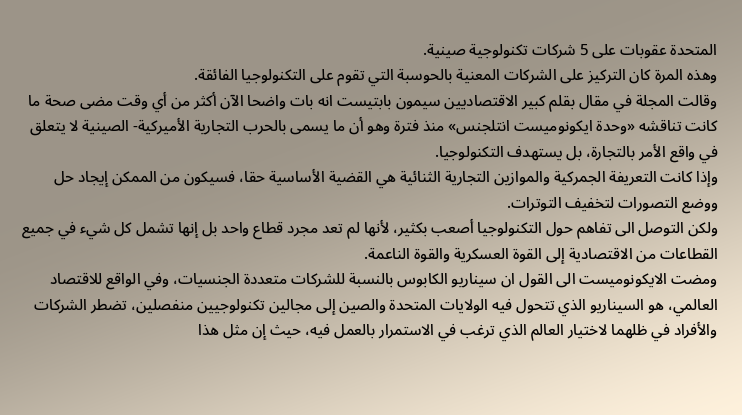المتحدة عقوبات على 5 شركات تكنولوجية صينية.
وهذه المرة كان التركيز على الشركات المعنية بالحوسبة التي تقوم على التكنولوجيا الفائقة.
وقالت المجلة في مقال بقلم كبير الاقتصاديين سيمون بابتيست انه بات واضحا الآن أكثر من أي وقت مضى صحة ما كانت تناقشه «وحدة ايكونوميست انتلجنس» منذ فترة وهو أن ما يسمى بالحرب التجارية الأميركية- الصينية لا يتعلق في واقع الأمر بالتجارة، بل يستهدف التكنولوجيا.
وإذا كانت التعريفة الجمركية والموازين التجارية الثنائية هي القضية الأساسية حقا، فسيكون من الممكن إيجاد حل ووضع التصورات لتخفيف التوترات.
ولكن التوصل الى تفاهم حول التكنولوجيا أصعب بكثير، لأنها لم تعد مجرد قطاع واحد بل إنها تشمل كل شيء في جميع القطاعات من الاقتصادية إلى القوة العسكرية والقوة الناعمة.
ومضت الايكونوميست الى القول ان سيناريو الكابوس بالنسبة للشركات متعددة الجنسيات، وفي الواقع للاقتصاد العالمي، هو السيناريو الذي تتحول فيه الولايات المتحدة والصين إلى مجالين تكنولوجيين منفصلين، تضطر الشركات والأفراد في ظلهما لاختيار العالم الذي ترغب في الاستمرار بالعمل فيه، حيث إن مثل هذا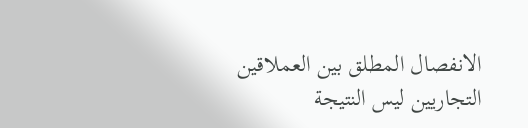الانفصال المطلق بين العملاقين التجاريين ليس النتيجة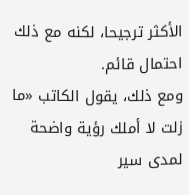الأكثر ترجيحا، لكنه مع ذلك احتمال قائم.
ومع ذلك، يقول الكاتب «ما زلت لا أملك رؤية واضحة لمدى سير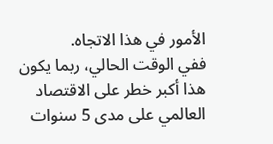الأمور في هذا الاتجاه.
ففي الوقت الحالي، ربما يكون هذا أكبر خطر على الاقتصاد العالمي على مدى 5 سنوات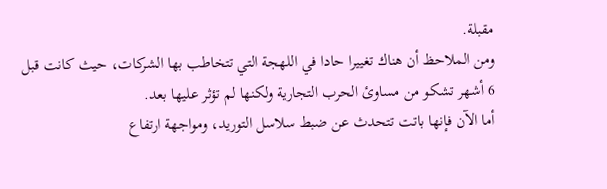مقبلة.
ومن الملاحظ أن هناك تغييرا حادا في اللهجة التي تتخاطب بها الشركات، حيث كانت قبل 6 أشهر تشكو من مساوئ الحرب التجارية ولكنها لم تؤثر عليها بعد.
أما الآن فإنها باتت تتحدث عن ضبط سلاسل التوريد، ومواجهة ارتفاع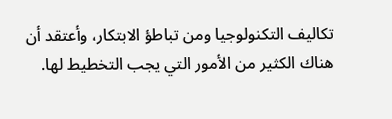تكاليف التكنولوجيا ومن تباطؤ الابتكار، وأعتقد أن هناك الكثير من الأمور التي يجب التخطيط لها.